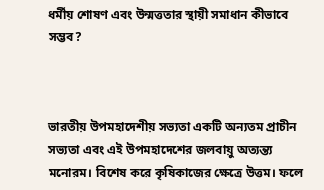ধর্মীয় শোষণ এবং উন্মত্ততার স্থায়ী সমাধান কীভাবে সম্ভব?



ভারতীয় উপমহাদেশীয় সভ্যতা একটি অন্যতম প্রাচীন সভ্যতা এবং এই উপমহাদেশের জলবায়ু অত্যন্ত্য মনোরম। বিশেষ করে কৃষিকাজের ক্ষেত্রে উত্তম। ফলে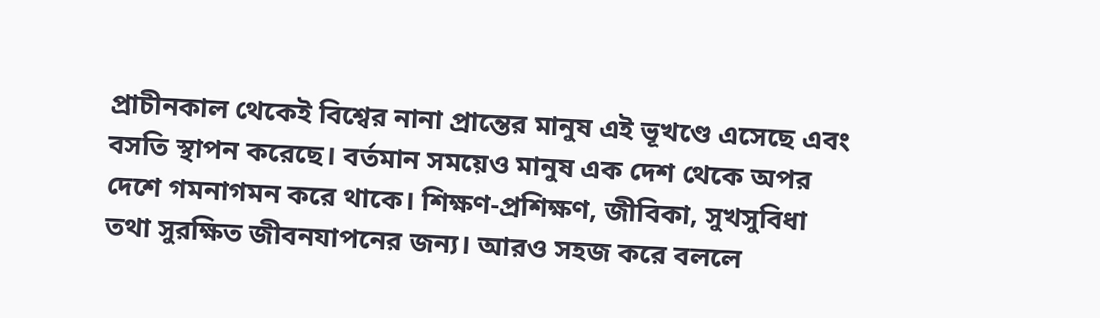প্রাচীনকাল থেকেই বিশ্বের নানা প্রান্তের মানুষ এই ভূখণ্ডে এসেছে এবং বসতি স্থাপন করেছে। বর্তমান সময়েও মানুষ এক দেশ থেকে অপর দেশে গমনাগমন করে থাকে। শিক্ষণ-প্রশিক্ষণ, জীবিকা, সুখসুবিধা তথা সুরক্ষিত জীবনযাপনের জন্য। আরও সহজ করে বললে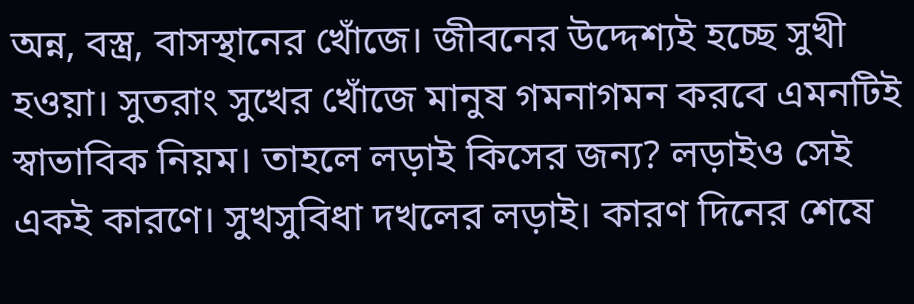অন্ন, বস্ত্র, বাসস্থানের খোঁজে। জীবনের উদ্দেশ্যই হচ্ছে সুখী হওয়া। সুতরাং সুখের খোঁজে মানুষ গমনাগমন করবে এমনটিই স্বাভাবিক নিয়ম। তাহলে লড়াই কিসের জন্য? লড়াইও সেই একই কারণে। সুখসুবিধা দখলের লড়াই। কারণ দিনের শেষে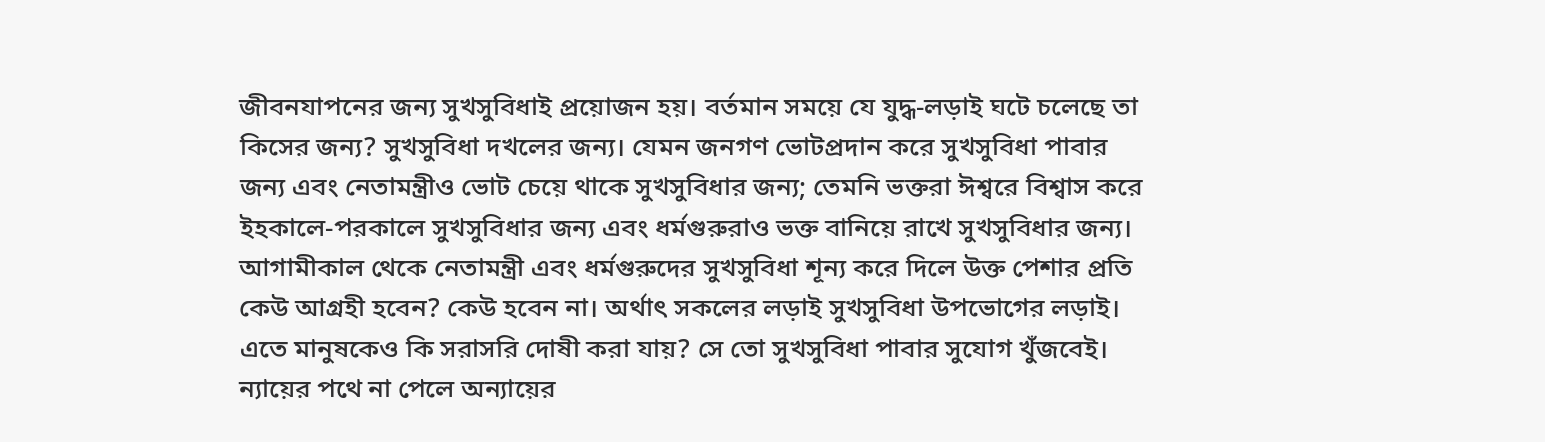জীবনযাপনের জন্য সুখসুবিধাই প্রয়োজন হয়। বর্তমান সময়ে যে যুদ্ধ-লড়াই ঘটে চলেছে তা কিসের জন্য? সুখসুবিধা দখলের জন্য। যেমন জনগণ ভোটপ্রদান করে সুখসুবিধা পাবার জন্য এবং নেতামন্ত্রীও ভোট চেয়ে থাকে সুখসুবিধার জন্য; তেমনি ভক্তরা ঈশ্বরে বিশ্বাস করে ইহকালে-পরকালে সুখসুবিধার জন্য এবং ধর্মগুরুরাও ভক্ত বানিয়ে রাখে সুখসুবিধার জন্য। আগামীকাল থেকে নেতামন্ত্রী এবং ধর্মগুরুদের সুখসুবিধা শূন্য করে দিলে উক্ত পেশার প্রতি কেউ আগ্রহী হবেন? কেউ হবেন না। অর্থাৎ সকলের লড়াই সুখসুবিধা উপভোগের লড়াই। এতে মানুষকেও কি সরাসরি দোষী করা যায়? সে তো সুখসুবিধা পাবার সুযোগ খুঁজবেই। ন্যায়ের পথে না পেলে অন্যায়ের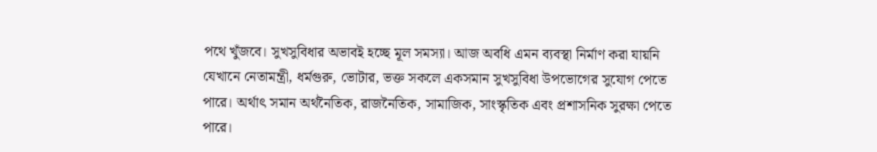পথে খুঁজবে। সুখসুবিধার অভাবই হচ্ছে মূল সমস্যা। আজ অবধি এমন ব্যবস্থা নির্মাণ করা যায়নি যেখানে নেতামন্ত্রী, ধর্মগুরু, ভোটার, ভক্ত সকলে একসমান সুখসুবিধা উপভোগের সুযোগ পেতে পারে। অর্থাৎ সমান অর্থনৈতিক, রাজনৈতিক, সামাজিক, সাংস্কৃতিক এবং প্রশাসনিক সুরক্ষা পেতে পারে।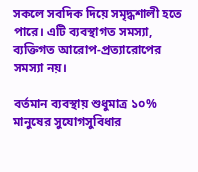সকলে সবদিক দিয়ে সমৃদ্ধশালী হতে পারে। এটি ব্যবস্থাগত সমস্যা, ব্যক্তিগত আরোপ-প্রত্যারোপের সমস্যা নয়।

বর্তমান ব্যবস্থায় শুধুমাত্র ১০% মানুষের সুযোগসুবিধার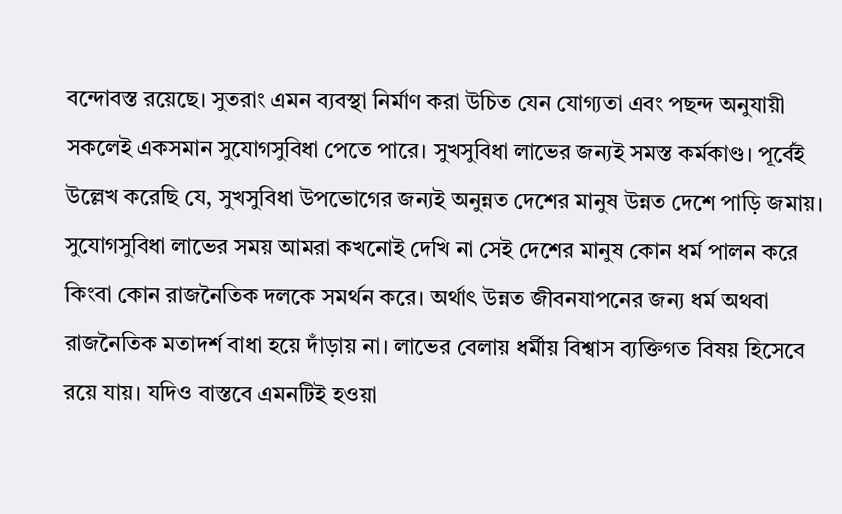বন্দোবস্ত রয়েছে। সুতরাং এমন ব্যবস্থা নির্মাণ করা উচিত যেন যোগ্যতা এবং পছন্দ অনুযায়ী সকলেই একসমান সুযোগসুবিধা পেতে পারে। সুখসুবিধা লাভের জন্যই সমস্ত কর্মকাণ্ড। পূর্বেই উল্লেখ করেছি যে, সুখসুবিধা উপভোগের জন্যই অনুন্নত দেশের মানুষ উন্নত দেশে পাড়ি জমায়। সুযোগসুবিধা লাভের সময় আমরা কখনোই দেখি না সেই দেশের মানুষ কোন ধর্ম পালন করে কিংবা কোন রাজনৈতিক দলকে সমর্থন করে। অর্থাৎ উন্নত জীবনযাপনের জন্য ধর্ম অথবা রাজনৈতিক মতাদর্শ বাধা হয়ে দাঁড়ায় না। লাভের বেলায় ধর্মীয় বিশ্বাস ব্যক্তিগত বিষয় হিসেবে রয়ে যায়। যদিও বাস্তবে এমনটিই হওয়া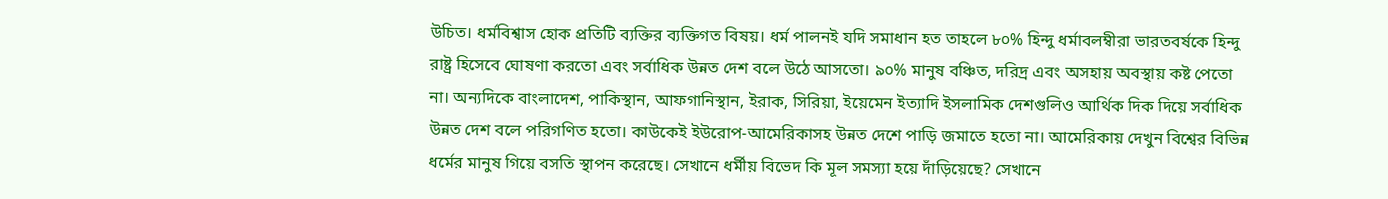উচিত। ধর্মবিশ্বাস হোক প্রতিটি ব্যক্তির ব্যক্তিগত বিষয়। ধর্ম পালনই যদি সমাধান হত তাহলে ৮০% হিন্দু ধর্মাবলম্বীরা ভারতবর্ষকে হিন্দু রাষ্ট্র হিসেবে ঘোষণা করতো এবং সর্বাধিক উন্নত দেশ বলে উঠে আসতো। ৯০% মানুষ বঞ্চিত, দরিদ্র এবং অসহায় অবস্থায় কষ্ট পেতো না। অন্যদিকে বাংলাদেশ, পাকিস্থান, আফগানিস্থান, ইরাক, সিরিয়া, ইয়েমেন ইত্যাদি ইসলামিক দেশগুলিও আর্থিক দিক দিয়ে সর্বাধিক উন্নত দেশ বলে পরিগণিত হতো। কাউকেই ইউরোপ-আমেরিকাসহ উন্নত দেশে পাড়ি জমাতে হতো না। আমেরিকায় দেখুন বিশ্বের বিভিন্ন ধর্মের মানুষ গিয়ে বসতি স্থাপন করেছে। সেখানে ধর্মীয় বিভেদ কি মূল সমস্যা হয়ে দাঁড়িয়েছে? সেখানে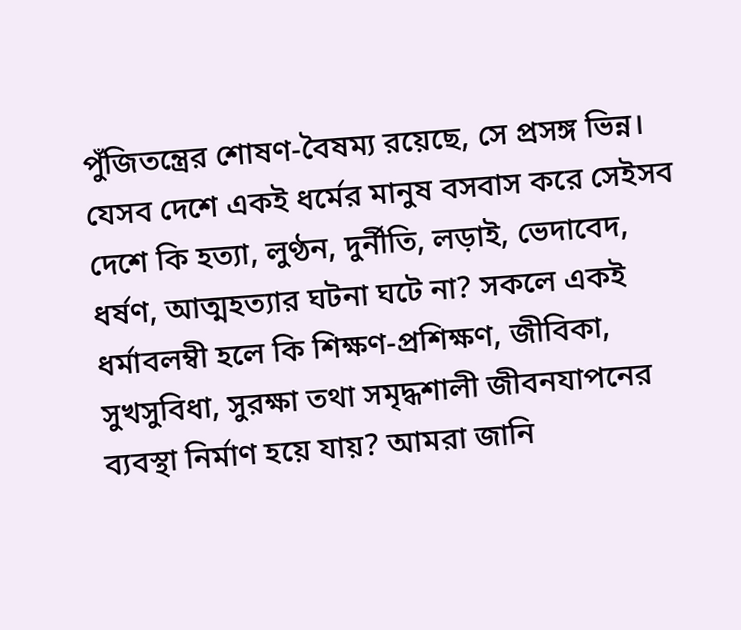পুঁজিতন্ত্রের শোষণ-বৈষম্য রয়েছে, সে প্রসঙ্গ ভিন্ন। যেসব দেশে একই ধর্মের মানুষ বসবাস করে সেইসব দেশে কি হত্যা, লুণ্ঠন, দুর্নীতি, লড়াই, ভেদাবেদ, ধর্ষণ, আত্মহত্যার ঘটনা ঘটে না? সকলে একই ধর্মাবলম্বী হলে কি শিক্ষণ-প্রশিক্ষণ, জীবিকা, সুখসুবিধা, সুরক্ষা তথা সমৃদ্ধশালী জীবনযাপনের ব্যবস্থা নির্মাণ হয়ে যায়? আমরা জানি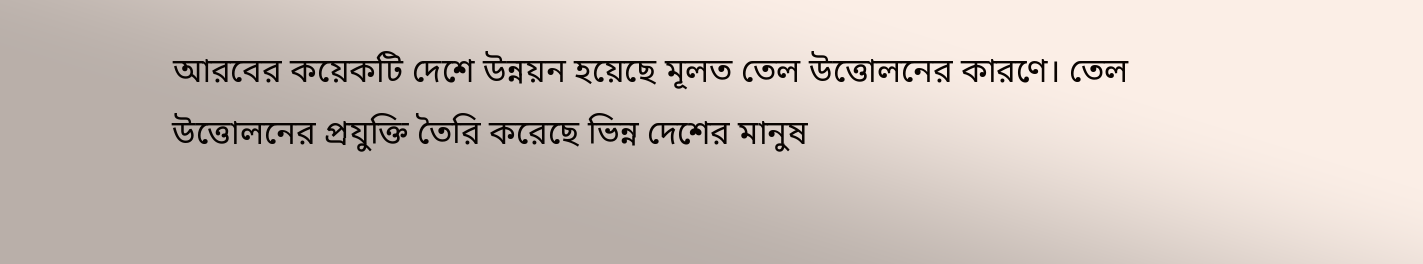আরবের কয়েকটি দেশে উন্নয়ন হয়েছে মূলত তেল উত্তোলনের কারণে। তেল উত্তোলনের প্রযুক্তি তৈরি করেছে ভিন্ন দেশের মানুষ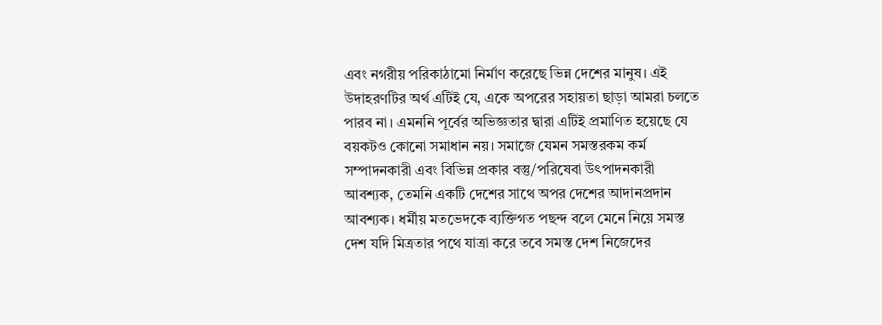এবং নগরীয় পরিকাঠামো নির্মাণ করেছে ভিন্ন দেশের মানুষ। এই উদাহরণটির অর্থ এটিই যে, একে অপরের সহায়তা ছাড়া আমরা চলতে পারব না। এমননি পূর্বের অভিজ্ঞতার দ্বারা এটিই প্রমাণিত হয়েছে যে বয়কটও কোনো সমাধান নয়। সমাজে যেমন সমস্তরকম কর্ম সম্পাদনকারী এবং বিভিন্ন প্রকার বস্তু/পরিষেবা উৎপাদনকারী আবশ্যক, তেমনি একটি দেশের সাথে অপর দেশের আদানপ্রদান আবশ্যক। ধর্মীয় মতভেদকে ব্যক্তিগত পছন্দ বলে মেনে নিয়ে সমস্ত দেশ যদি মিত্রতার পথে যাত্রা করে তবে সমস্ত দেশ নিজেদের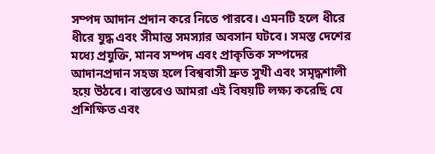সম্পদ আদান প্রদান করে নিতে পারবে। এমনটি হলে ধীরে ধীরে যুদ্ধ এবং সীমান্ত সমস্যার অবসান ঘটবে। সমস্ত দেশের মধ্যে প্রযুক্তি, মানব সম্পদ এবং প্রাকৃতিক সম্পদের আদানপ্রদান সহজ হলে বিশ্ববাসী দ্রুত সুখী এবং সমৃদ্ধশালী হয়ে উঠবে। বাস্তবেও আমরা এই বিষয়টি লক্ষ্য করেছি যে প্রশিক্ষিত এবং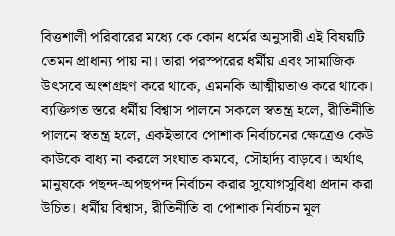বিত্তশালী পরিবারের মধ্যে কে কোন ধর্মের অনুসারী এই বিষয়টি তেমন প্রাধান্য পায় না। তারা পরস্পরের ধর্মীয় এবং সামাজিক উৎসবে অংশগ্রহণ করে থাকে, এমনকি আত্মীয়তাও করে থাকে। ব্যক্তিগত স্তরে ধর্মীয় বিশ্বাস পালনে সকলে স্বতন্ত্র হলে, রীতিনীতি পালনে স্বতন্ত্র হলে, একইভাবে পোশাক নির্বাচনের ক্ষেত্রেও কেউ কাউকে বাধ্য না করলে সংঘাত কমবে, সৌহার্দ্য বাড়বে। অর্থাৎ মানুষকে পছন্দ-অপছপন্দ নির্বাচন করার সুযোগসুবিধা প্রদান করা উচিত। ধর্মীয় বিশ্বাস, রীতিনীতি বা পোশাক নির্বাচন মূল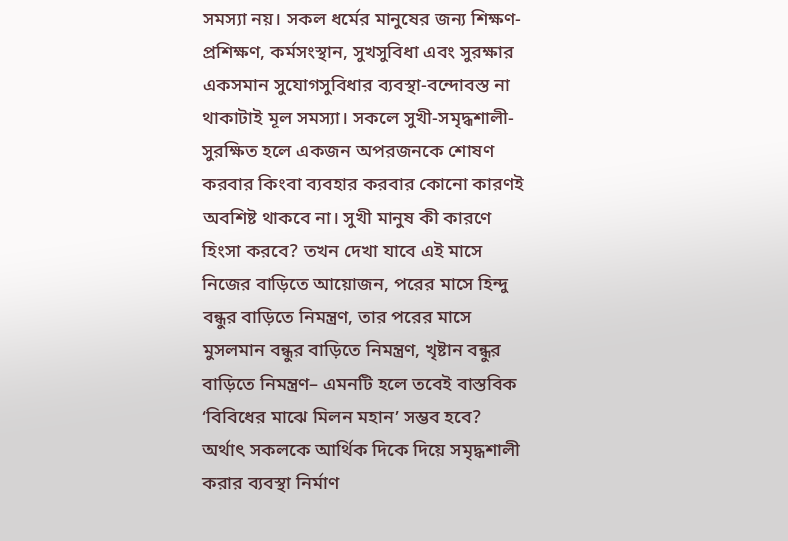সমস্যা নয়। সকল ধর্মের মানুষের জন্য শিক্ষণ-প্রশিক্ষণ, কর্মসংস্থান, সুখসুবিধা এবং সুরক্ষার একসমান সুযোগসুবিধার ব্যবস্থা-বন্দোবস্ত না থাকাটাই মূল সমস্যা। সকলে সুখী-সমৃদ্ধশালী-সুরক্ষিত হলে একজন অপরজনকে শোষণ করবার কিংবা ব্যবহার করবার কোনো কারণই অবশিষ্ট থাকবে না। সুখী মানুষ কী কারণে হিংসা করবে? তখন দেখা যাবে এই মাসে নিজের বাড়িতে আয়োজন, পরের মাসে হিন্দু বন্ধুর বাড়িতে নিমন্ত্রণ, তার পরের মাসে মুসলমান বন্ধুর বাড়িতে নিমন্ত্রণ, খৃষ্টান বন্ধুর বাড়িতে নিমন্ত্রণ– এমনটি হলে তবেই বাস্তবিক ‘বিবিধের মাঝে মিলন মহান’ সম্ভব হবে? অর্থাৎ সকলকে আর্থিক দিকে দিয়ে সমৃদ্ধশালী করার ব্যবস্থা নির্মাণ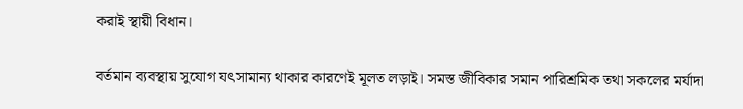করাই স্থায়ী বিধান।

বর্তমান ব্যবস্থায় সুযোগ যৎসামান্য থাকার কারণেই মূলত লড়াই। সমস্ত জীবিকার সমান পারিশ্রমিক তথা সকলের মর্যাদা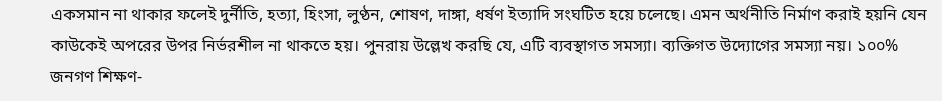একসমান না থাকার ফলেই দুর্নীতি, হত্যা, হিংসা, লুণ্ঠন, শোষণ, দাঙ্গা, ধর্ষণ ইত্যাদি সংঘটিত হয়ে চলেছে। এমন অর্থনীতি নির্মাণ করাই হয়নি যেন কাউকেই অপরের উপর নির্ভরশীল না থাকতে হয়। পুনরায় উল্লেখ করছি যে, এটি ব্যবস্থাগত সমস্যা। ব্যক্তিগত উদ্যোগের সমস্যা নয়। ১০০% জনগণ শিক্ষণ-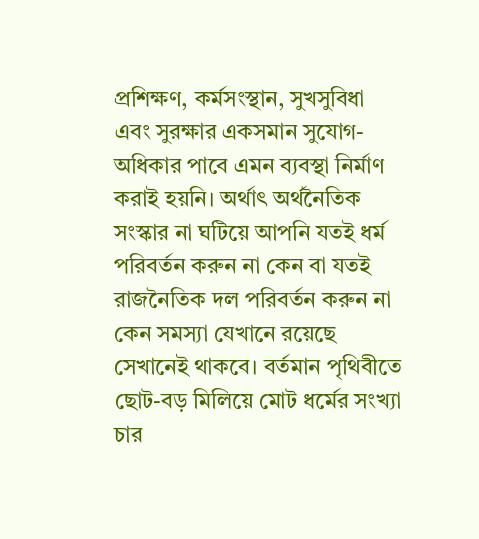প্রশিক্ষণ, কর্মসংস্থান, সুখসুবিধা এবং সুরক্ষার একসমান সুযোগ-অধিকার পাবে এমন ব্যবস্থা নির্মাণ করাই হয়নি। অর্থাৎ অর্থনৈতিক সংস্কার না ঘটিয়ে আপনি যতই ধর্ম পরিবর্তন করুন না কেন বা যতই রাজনৈতিক দল পরিবর্তন করুন না কেন সমস্যা যেখানে রয়েছে সেখানেই থাকবে। বর্তমান পৃথিবীতে ছোট-বড় মিলিয়ে মোট ধর্মের সংখ্যা চার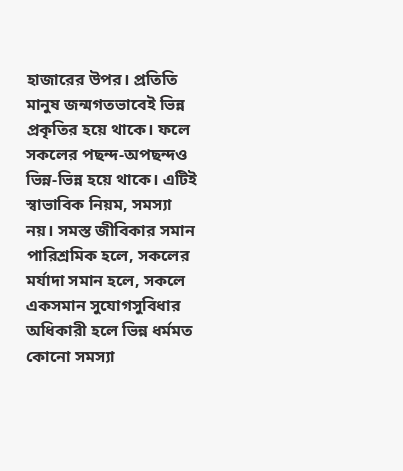হাজারের উপর। প্রতিতি মানুষ জন্মগতভাবেই ভিন্ন প্রকৃতির হয়ে থাকে। ফলে সকলের পছন্দ-অপছন্দও ভিন্ন-ভিন্ন হয়ে থাকে। এটিই স্বাভাবিক নিয়ম, সমস্যা নয়। সমস্ত জীবিকার সমান পারিশ্রমিক হলে, সকলের মর্যাদা সমান হলে, সকলে একসমান সুযোগসুবিধার অধিকারী হলে ভিন্ন ধর্মমত কোনো সমস্যা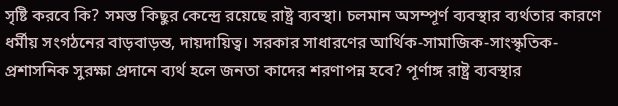সৃষ্টি করবে কি? সমস্ত কিছুর কেন্দ্রে রয়েছে রাষ্ট্র ব্যবস্থা। চলমান অসম্পূর্ণ ব্যবস্থার ব্যর্থতার কারণে ধর্মীয় সংগঠনের বাড়বাড়ন্ত, দায়দায়িত্ব। সরকার সাধারণের আর্থিক-সামাজিক-সাংস্কৃতিক-প্রশাসনিক সুরক্ষা প্রদানে ব্যর্থ হলে জনতা কাদের শরণাপন্ন হবে? পূর্ণাঙ্গ রাষ্ট্র ব্যবস্থার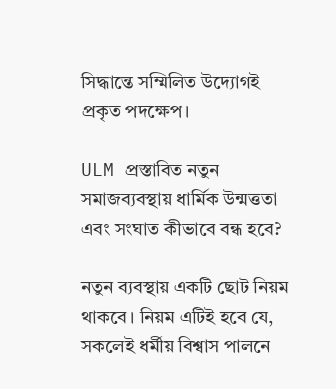সিদ্ধান্তে সম্মিলিত উদ্যোগই প্রকৃত পদক্ষেপ।

ULM প্রস্তাবিত নতুন সমাজব্যবস্থায় ধার্মিক উন্মত্ততা এবং সংঘাত কীভাবে বন্ধ হবে?

নতুন ব্যবস্থায় একটি ছোট নিয়ম থাকবে। নিয়ম এটিই হবে যে, সকলেই ধর্মীয় বিশ্বাস পালনে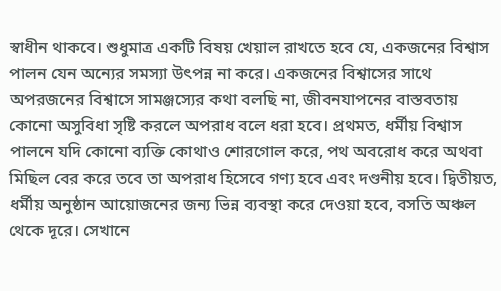স্বাধীন থাকবে। শুধুমাত্র একটি বিষয় খেয়াল রাখতে হবে যে, একজনের বিশ্বাস পালন যেন অন্যের সমস্যা উৎপন্ন না করে। একজনের বিশ্বাসের সাথে অপরজনের বিশ্বাসে সামঞ্জস্যের কথা বলছি না, জীবনযাপনের বাস্তবতায় কোনো অসুবিধা সৃষ্টি করলে অপরাধ বলে ধরা হবে। প্রথমত, ধর্মীয় বিশ্বাস পালনে যদি কোনো ব্যক্তি কোথাও শোরগোল করে, পথ অবরোধ করে অথবা মিছিল বের করে তবে তা অপরাধ হিসেবে গণ্য হবে এবং দণ্ডনীয় হবে। দ্বিতীয়ত, ধর্মীয় অনুষ্ঠান আয়োজনের জন্য ভিন্ন ব্যবস্থা করে দেওয়া হবে, বসতি অঞ্চল থেকে দূরে। সেখানে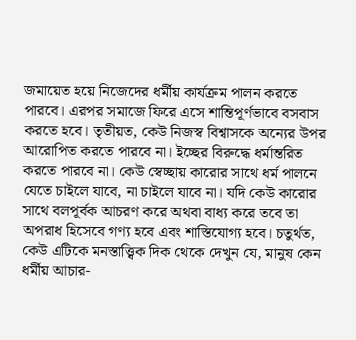জমায়েত হয়ে নিজেদের ধর্মীয় কার্যক্রম পালন করতে পারবে। এরপর সমাজে ফিরে এসে শান্তিপূর্ণভাবে বসবাস করতে হবে। তৃতীয়ত, কেউ নিজস্ব বিশ্বাসকে অন্যের উপর আরোপিত করতে পারবে না। ইচ্ছের বিরুদ্ধে ধর্মান্তরিত করতে পারবে না। কেউ স্বেচ্ছায় কারোর সাথে ধর্ম পালনে যেতে চাইলে যাবে, না চাইলে যাবে না। যদি কেউ কারোর সাথে বলপূর্বক আচরণ করে অথবা বাধ্য করে তবে তা অপরাধ হিসেবে গণ্য হবে এবং শাস্তিযোগ্য হবে। চতুর্থত, কেউ এটিকে মনস্তাত্ত্বিক দিক থেকে দেখুন যে, মানুষ কেন ধর্মীয় আচার-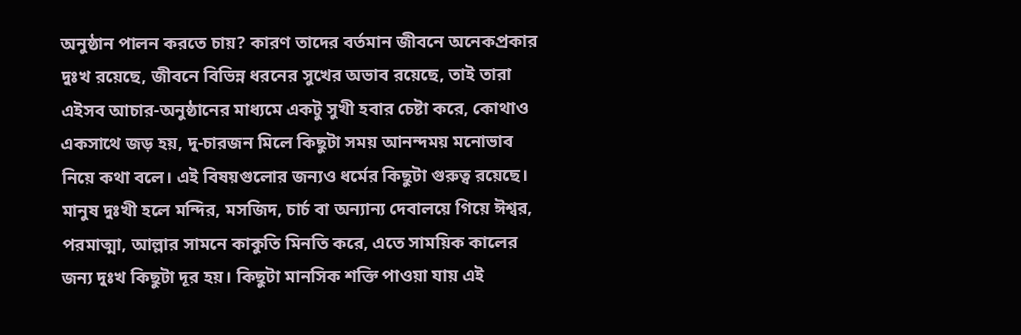অনুষ্ঠান পালন করতে চায়? কারণ তাদের বর্তমান জীবনে অনেকপ্রকার দুঃখ রয়েছে, জীবনে বিভিন্ন ধরনের সুখের অভাব রয়েছে, তাই তারা এইসব আচার-অনুষ্ঠানের মাধ্যমে একটু সুখী হবার চেষ্টা করে, কোথাও একসাথে জড় হয়, দু-চারজন মিলে কিছুটা সময় আনন্দময় মনোভাব নিয়ে কথা বলে। এই বিষয়গুলোর জন্যও ধর্মের কিছুটা গুরুত্ব রয়েছে। মানুষ দুঃখী হলে মন্দির, মসজিদ, চার্চ বা অন্যান্য দেবালয়ে গিয়ে ঈশ্বর, পরমাত্মা, আল্লার সামনে কাকুতি মিনতি করে, এতে সাময়িক কালের জন্য দুঃখ কিছুটা দূর হয়। কিছুটা মানসিক শক্তি পাওয়া যায় এই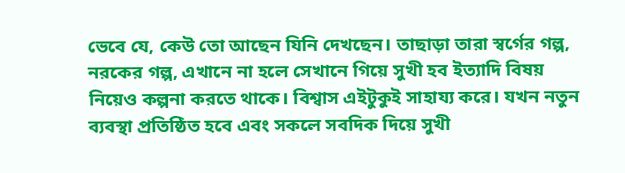ভেবে যে, কেউ তো আছেন যিনি দেখছেন। তাছাড়া তারা স্বর্গের গল্প, নরকের গল্প, এখানে না হলে সেখানে গিয়ে সুখী হব ইত্যাদি বিষয় নিয়েও কল্পনা করতে থাকে। বিশ্বাস এইটুকুই সাহায্য করে। যখন নতুন ব্যবস্থা প্রতিষ্ঠিত হবে এবং সকলে সবদিক দিয়ে সুখী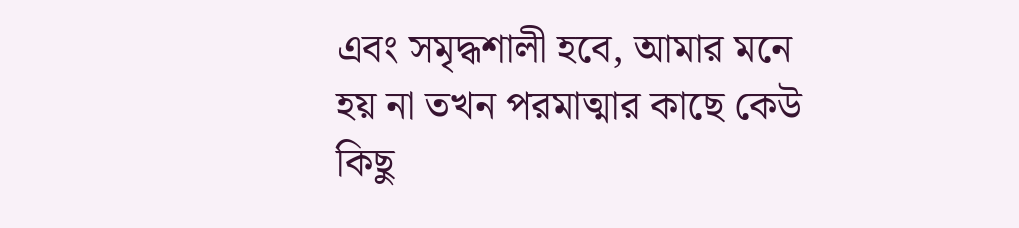এবং সমৃদ্ধশালী হবে, আমার মনে হয় না তখন পরমাত্মার কাছে কেউ কিছু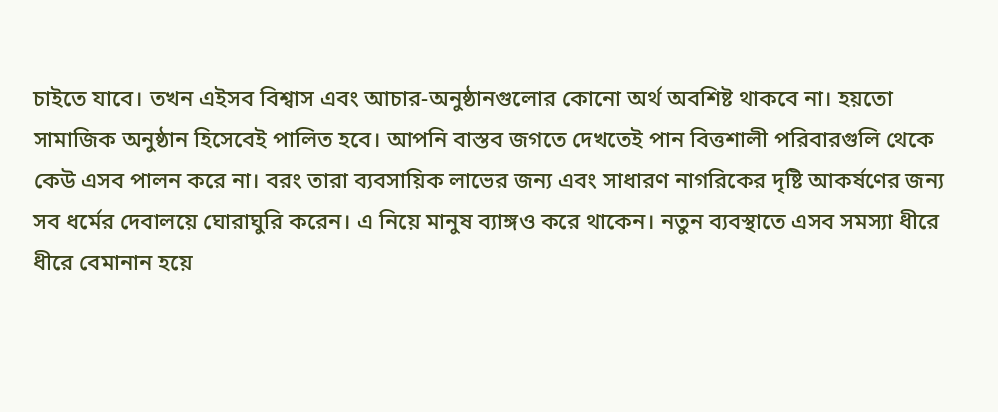চাইতে যাবে। তখন এইসব বিশ্বাস এবং আচার-অনুষ্ঠানগুলোর কোনো অর্থ অবশিষ্ট থাকবে না। হয়তো সামাজিক অনুষ্ঠান হিসেবেই পালিত হবে। আপনি বাস্তব জগতে দেখতেই পান বিত্তশালী পরিবারগুলি থেকে কেউ এসব পালন করে না। বরং তারা ব্যবসায়িক লাভের জন্য এবং সাধারণ নাগরিকের দৃষ্টি আকর্ষণের জন্য সব ধর্মের দেবালয়ে ঘোরাঘুরি করেন। এ নিয়ে মানুষ ব্যাঙ্গও করে থাকেন। নতুন ব্যবস্থাতে এসব সমস্যা ধীরে ধীরে বেমানান হয়ে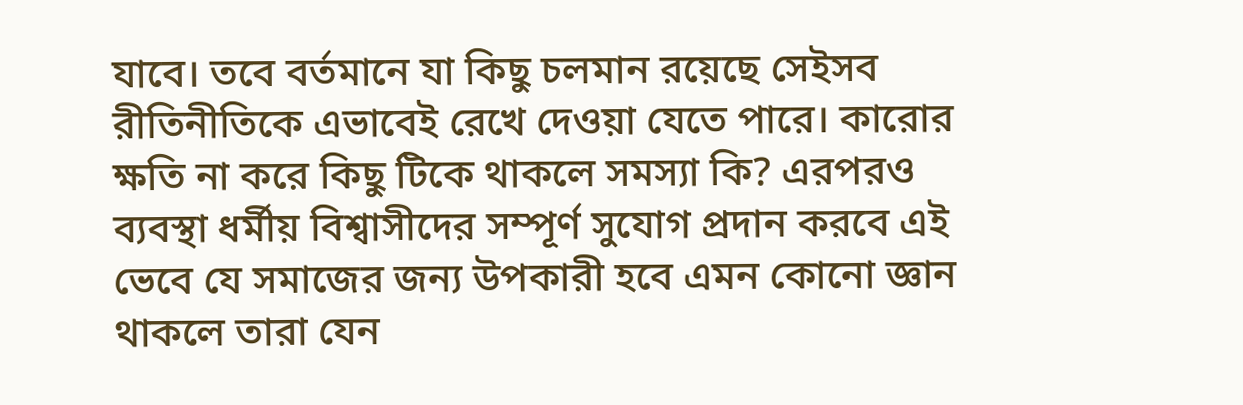যাবে। তবে বর্তমানে যা কিছু চলমান রয়েছে সেইসব রীতিনীতিকে এভাবেই রেখে দেওয়া যেতে পারে। কারোর ক্ষতি না করে কিছু টিকে থাকলে সমস্যা কি? এরপরও ব্যবস্থা ধর্মীয় বিশ্বাসীদের সম্পূর্ণ সুযোগ প্রদান করবে এই ভেবে যে সমাজের জন্য উপকারী হবে এমন কোনো জ্ঞান থাকলে তারা যেন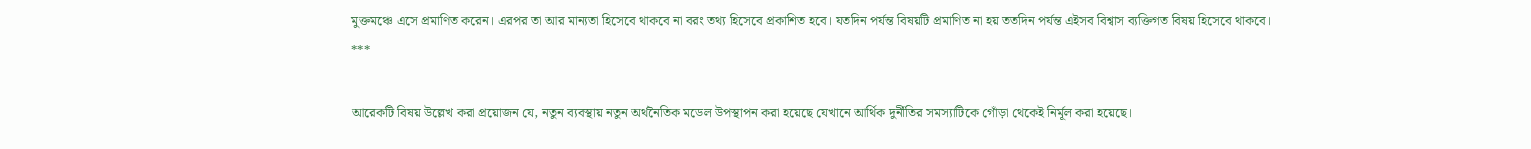মুক্তমঞ্চে এসে প্রমাণিত করেন। এরপর তা আর মান্যতা হিসেবে থাকবে না বরং তথ্য হিসেবে প্রকাশিত হবে। যতদিন পর্যন্ত বিষয়টি প্রমাণিত না হয় ততদিন পর্যন্ত এইসব বিশ্বাস ব্যক্তিগত বিষয় হিসেবে থাকবে।
***

আরেকটি বিষয় উল্লেখ করা প্রয়োজন যে, নতুন ব্যবস্থায় নতুন অর্থনৈতিক মডেল উপস্থাপন করা হয়েছে যেখানে আর্থিক দুর্নীতির সমস্যাটিকে গোঁড়া থেকেই নির্মূল করা হয়েছে।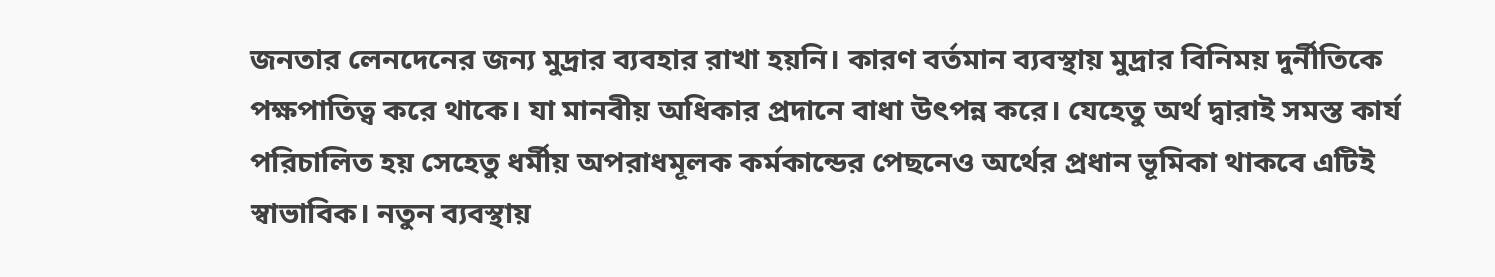জনতার লেনদেনের জন্য মুদ্রার ব্যবহার রাখা হয়নি। কারণ বর্তমান ব্যবস্থায় মুদ্রার বিনিময় দুর্নীতিকে পক্ষপাতিত্ব করে থাকে। যা মানবীয় অধিকার প্রদানে বাধা উৎপন্ন করে। যেহেতু অর্থ দ্বারাই সমস্ত কার্য পরিচালিত হয় সেহেতু ধর্মীয় অপরাধমূলক কর্মকান্ডের পেছনেও অর্থের প্রধান ভূমিকা থাকবে এটিই স্বাভাবিক। নতুন ব্যবস্থায়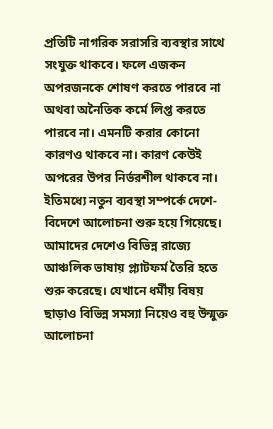প্রতিটি নাগরিক সরাসরি ব্যবস্থার সাথে সংযুক্ত থাকবে। ফলে এজকন অপরজনকে শোষণ করতে পারবে না অথবা অনৈতিক কর্মে লিপ্ত করতে পারবে না। এমনটি করার কোনো কারণও থাকবে না। কারণ কেউই অপরের উপর নির্ভরশীল থাকবে না। ইতিমধ্যে নতুন ব্যবস্থা সম্পর্কে দেশে-বিদেশে আলোচনা শুরু হয়ে গিয়েছে। আমাদের দেশেও বিভিন্ন রাজ্যে আঞ্চলিক ভাষায় প্ল্যাটফর্ম তৈরি হতে শুরু করেছে। যেখানে ধর্মীয় বিষয় ছাড়াও বিভিন্ন সমস্যা নিয়েও বহু উন্মুক্ত আলোচনা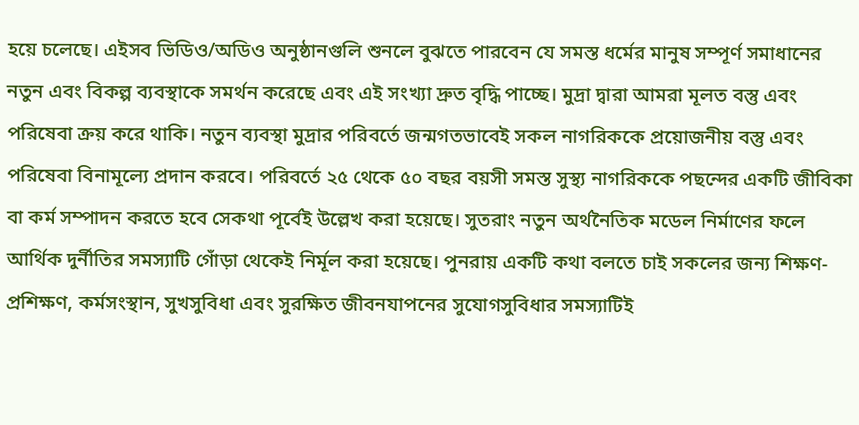হয়ে চলেছে। এইসব ভিডিও/অডিও অনুষ্ঠানগুলি শুনলে বুঝতে পারবেন যে সমস্ত ধর্মের মানুষ সম্পূর্ণ সমাধানের নতুন এবং বিকল্প ব্যবস্থাকে সমর্থন করেছে এবং এই সংখ্যা দ্রুত বৃদ্ধি পাচ্ছে। মুদ্রা দ্বারা আমরা মূলত বস্তু এবং পরিষেবা ক্রয় করে থাকি। নতুন ব্যবস্থা মুদ্রার পরিবর্তে জন্মগতভাবেই সকল নাগরিককে প্রয়োজনীয় বস্তু এবং পরিষেবা বিনামূল্যে প্রদান করবে। পরিবর্তে ২৫ থেকে ৫০ বছর বয়সী সমস্ত সুস্থ্য নাগরিককে পছন্দের একটি জীবিকা বা কর্ম সম্পাদন করতে হবে সেকথা পূর্বেই উল্লেখ করা হয়েছে। সুতরাং নতুন অর্থনৈতিক মডেল নির্মাণের ফলে আর্থিক দুর্নীতির সমস্যাটি গোঁড়া থেকেই নির্মূল করা হয়েছে। পুনরায় একটি কথা বলতে চাই সকলের জন্য শিক্ষণ-প্রশিক্ষণ, কর্মসংস্থান, সুখসুবিধা এবং সুরক্ষিত জীবনযাপনের সুযোগসুবিধার সমস্যাটিই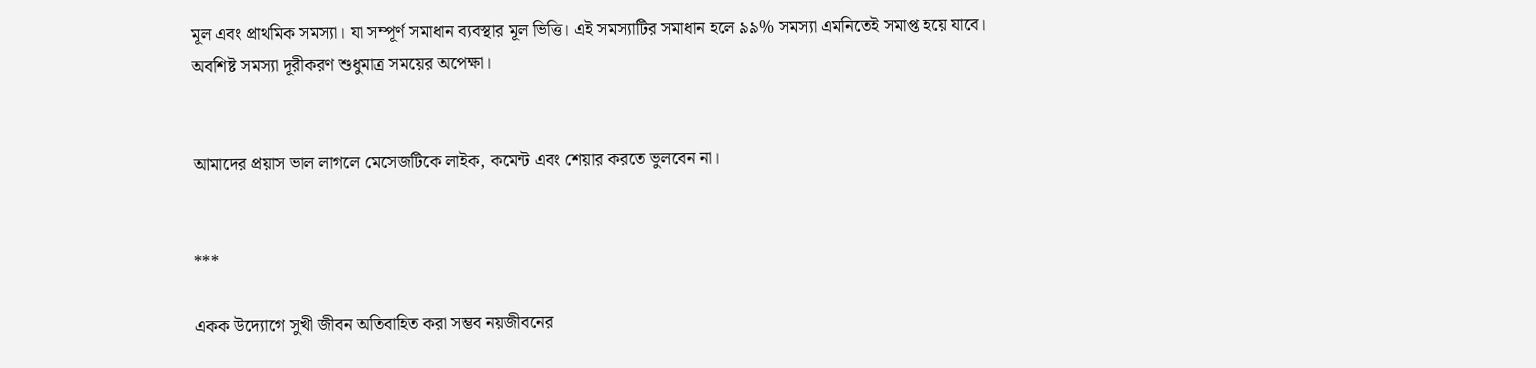মূল এবং প্রাথমিক সমস্যা। যা সম্পূর্ণ সমাধান ব্যবস্থার মূল ভিত্তি। এই সমস্যাটির সমাধান হলে ৯৯% সমস্যা এমনিতেই সমাপ্ত হয়ে যাবে।
অবশিষ্ট সমস্যা দূরীকরণ শুধুমাত্র সময়ের অপেক্ষা।


আমাদের প্রয়াস ভাল লাগলে মেসেজটিকে লাইক, কমেন্ট এবং শেয়ার করতে ভুলবেন না।


***

একক উদ্যোগে সুখী জীবন অতিবাহিত করা সম্ভব নয়জীবনের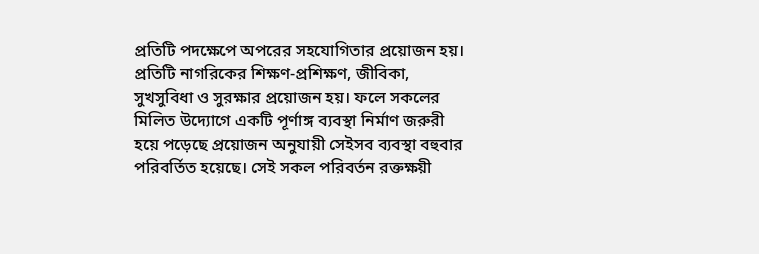প্রতিটি পদক্ষেপে অপরের সহযোগিতার প্রয়োজন হয়। প্রতিটি নাগরিকের শিক্ষণ-প্রশিক্ষণ, জীবিকা, সুখসুবিধা ও সুরক্ষার প্রয়োজন হয়। ফলে সকলের মিলিত উদ্যোগে একটি পূর্ণাঙ্গ ব্যবস্থা নির্মাণ জরুরী হয়ে পড়েছে প্রয়োজন অনুযায়ী সেইসব ব্যবস্থা বহুবার পরিবর্তিত হয়েছে। সেই সকল পরিবর্তন রক্তক্ষয়ী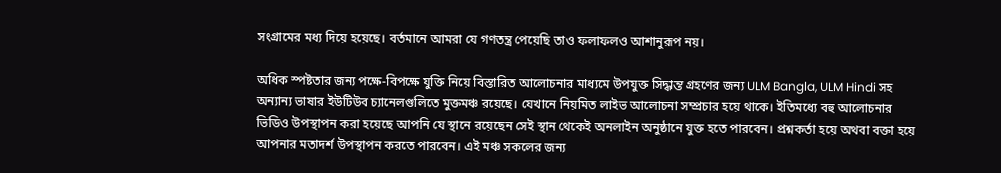সংগ্রামের মধ্য দিয়ে হয়েছে। বর্তমানে আমরা যে গণতন্ত্র পেয়েছি তাও ফলাফলও আশানুরূপ নয়।

অধিক স্পষ্টতার জন্য পক্ষে-বিপক্ষে যুক্তি নিয়ে বিস্তারিত আলোচনার মাধ্যমে উপযুক্ত সিদ্ধান্ত গ্রহণের জন্য ULM Bangla, ULM Hindi সহ অন্যান্য ভাষার ইউটিউব চ্যানেলগুলিতে মুক্তমঞ্চ রয়েছে। যেখানে নিয়মিত লাইভ আলোচনা সম্প্রচার হয়ে থাকে। ইতিমধ্যে বহু আলোচনার ভিডিও উপস্থাপন করা হয়েছে আপনি যে স্থানে রয়েছেন সেই স্থান থেকেই অনলাইন অনুষ্ঠানে যুক্ত হতে পারবেন। প্রশ্নকর্তা হয়ে অথবা বক্তা হয়ে আপনার মতাদর্শ উপস্থাপন করতে পারবেন। এই মঞ্চ সকলের জন্য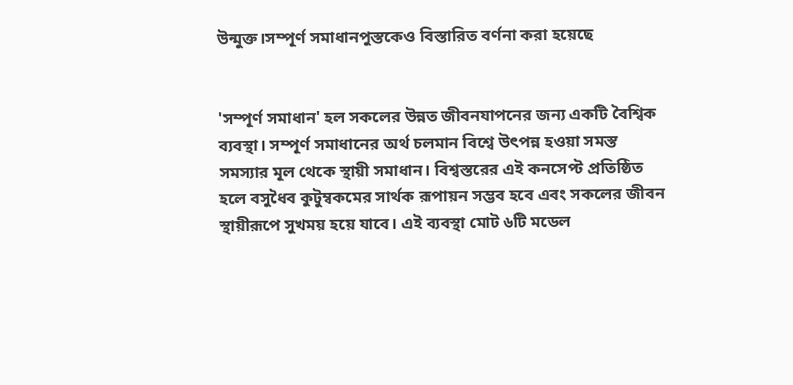উন্মুক্ত।সম্পূর্ণ সমাধানপুস্তকেও বিস্তারিত বর্ণনা করা হয়েছে


'সম্পূর্ণ সমাধান' হল সকলের উন্নত জীবনযাপনের জন্য একটি বৈশ্বিক ব্যবস্থা। সম্পূর্ণ সমাধানের অর্থ চলমান বিশ্বে উৎপন্ন হওয়া সমস্ত সমস্যার মূল থেকে স্থায়ী সমাধান। বিশ্বস্তরের এই কনসেপ্ট প্রতিষ্ঠিত হলে বসুধৈব কুটুম্বকমের সার্থক রূপায়ন সম্ভব হবে এবং সকলের জীবন স্থায়ীরূপে সুখময় হয়ে যাবে। এই ব্যবস্থা মোট ৬টি মডেল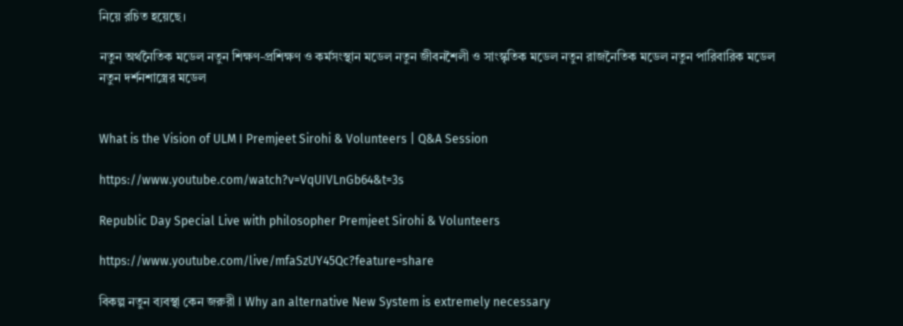নিয়ে রচিত হয়েছে।

নতুন অর্থনৈতিক মডেল নতুন শিক্ষণ-প্রশিক্ষণ ও কর্মসংস্থান মডেল নতুন জীবনশৈলী ও সাংস্কৃতিক মডেল নতুন রাজনৈতিক মডেল নতুন পারিবারিক মডেল নতুন দর্শনশাস্ত্রের মডেল


What is the Vision of ULM I Premjeet Sirohi & Volunteers | Q&A Session

https://www.youtube.com/watch?v=VqUIVLnGb64&t=3s

Republic Day Special Live with philosopher Premjeet Sirohi & Volunteers

https://www.youtube.com/live/mfaSzUY45Qc?feature=share

বিকল্প নতুন ব্যবস্থা কেন জরুরী I Why an alternative New System is extremely necessary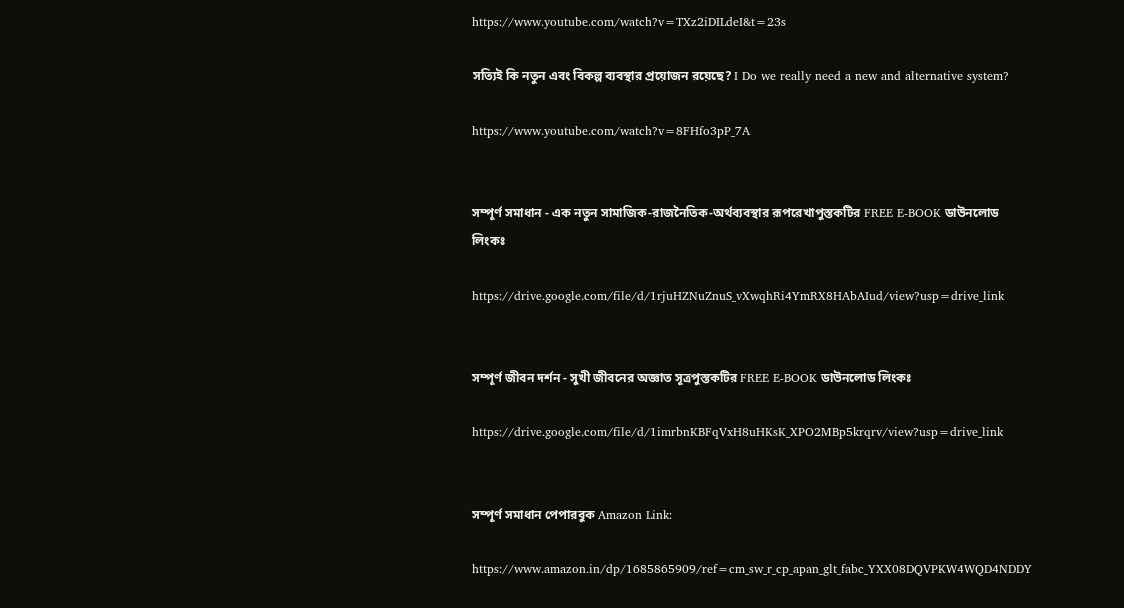https://www.youtube.com/watch?v=TXz2iDILdeI&t=23s

সত্যিই কি নতুন এবং বিকল্প ব্যবস্থার প্রয়োজন রয়েছে? I Do we really need a new and alternative system?

https://www.youtube.com/watch?v=8FHfo3pP_7A


সম্পূর্ণ সমাধান - এক নতুন সামাজিক-রাজনৈতিক-অর্থব্যবস্থার রূপরেখাপুস্তকটির FREE E-BOOK ডাউনলোড লিংকঃ

https://drive.google.com/file/d/1rjuHZNuZnuS_vXwqhRi4YmRX8HAbAIud/view?usp=drive_link


সম্পূর্ণ জীবন দর্শন - সুখী জীবনের অজ্ঞাত সূত্রপুস্তকটির FREE E-BOOK ডাউনলোড লিংকঃ

https://drive.google.com/file/d/1imrbnKBFqVxH8uHKsK_XPO2MBp5krqrv/view?usp=drive_link


সম্পূর্ণ সমাধান পেপারবুক Amazon Link:

https://www.amazon.in/dp/1685865909/ref=cm_sw_r_cp_apan_glt_fabc_YXX08DQVPKW4WQD4NDDY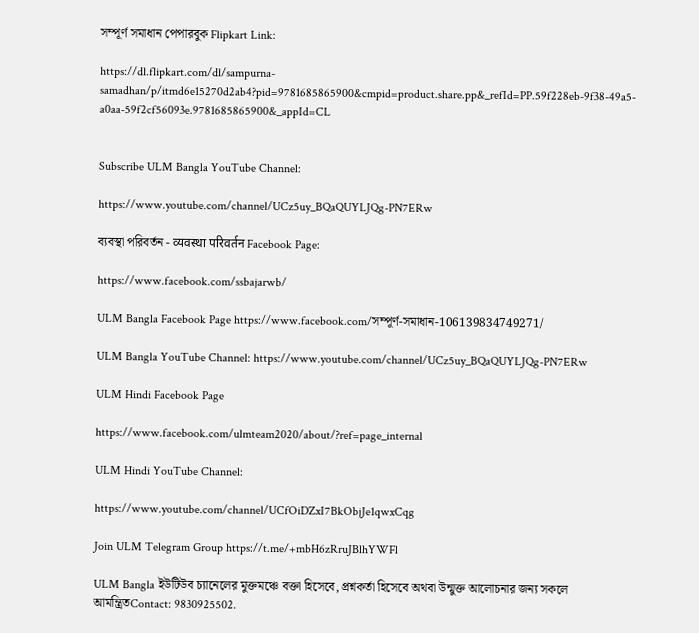সম্পূর্ণ সমাধান পেপারবুক Flipkart Link:

https://dl.flipkart.com/dl/sampurna-samadhan/p/itmd6e15270d2ab4?pid=9781685865900&cmpid=product.share.pp&_refId=PP.59f228eb-9f38-49a5-a0aa-59f2cf56093e.9781685865900&_appId=CL


Subscribe ULM Bangla YouTube Channel:

https://www.youtube.com/channel/UCz5uy_BQaQUYLJQg-PN7ERw

ব্যবস্থা পরিবর্তন - व्यवस्था परिवर्तन Facebook Page:

https://www.facebook.com/ssbajarwb/

ULM Bangla Facebook Page https://www.facebook.com/সম্পূর্ণ-সমাধান-106139834749271/

ULM Bangla YouTube Channel: https://www.youtube.com/channel/UCz5uy_BQaQUYLJQg-PN7ERw

ULM Hindi Facebook Page

https://www.facebook.com/ulmteam2020/about/?ref=page_internal

ULM Hindi YouTube Channel:

https://www.youtube.com/channel/UCfOiDZxI7BkObjJe1qwxCqg

Join ULM Telegram Group https://t.me/+mbH6zRruJBlhYWFl

ULM Bangla ইউটিউব চ্যানেলের মুক্তমঞ্চে বক্তা হিসেবে, প্রশ্নকর্তা হিসেবে অথবা উন্মুক্ত আলোচনার জন্য সকলে আমন্ত্রিতContact: 9830925502.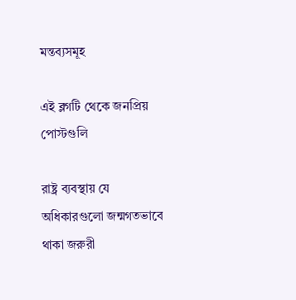মন্তব্যসমূহ

এই ব্লগটি থেকে জনপ্রিয় পোস্টগুলি

রাষ্ট্র ব্যবস্থায় যে অধিকারগুলো জন্মগতভাবে থাকা জরুরী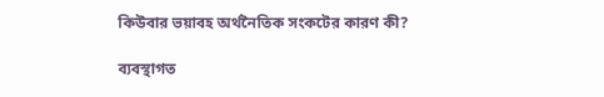কিউবার ভয়াবহ অর্থনৈতিক সংকটের কারণ কী?

ব্যবস্থাগত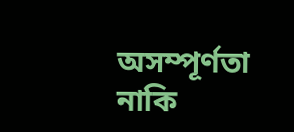অসম্পূর্ণতা নাকি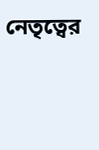নেতৃত্বের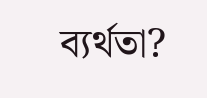ব্যর্থতা?